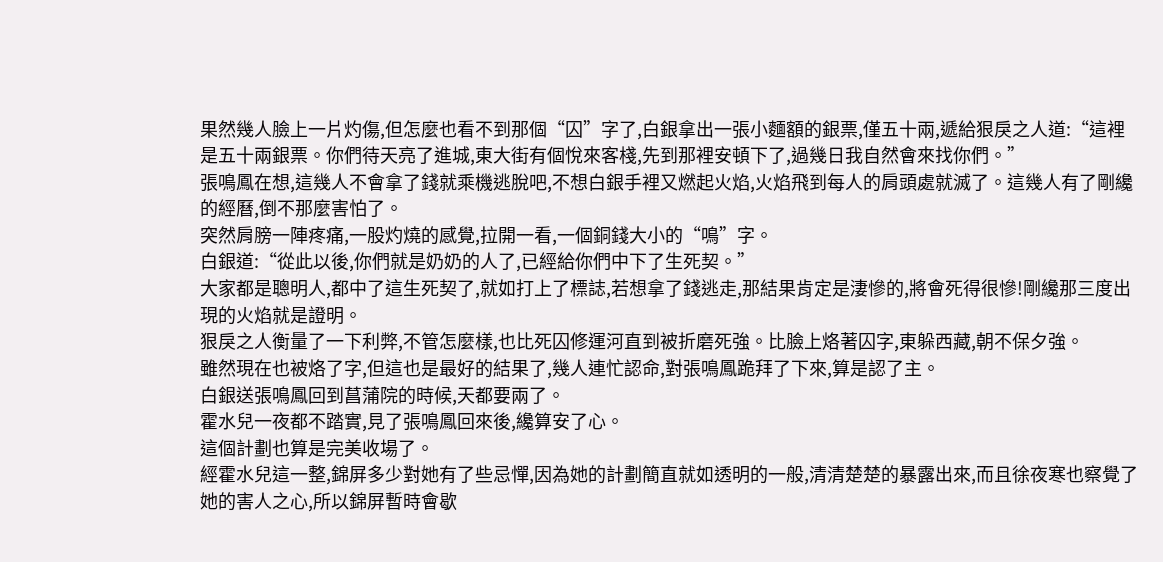果然幾人臉上一片灼傷,但怎麼也看不到那個“囚”字了,白銀拿出一張小麵額的銀票,僅五十兩,遞給狠戾之人道:“這裡是五十兩銀票。你們待天亮了進城,東大街有個悅來客棧,先到那裡安頓下了,過幾日我自然會來找你們。”
張鳴鳳在想,這幾人不會拿了錢就乘機逃脫吧,不想白銀手裡又燃起火焰,火焰飛到每人的肩頭處就滅了。這幾人有了剛纔的經曆,倒不那麼害怕了。
突然肩膀一陣疼痛,一股灼燒的感覺,拉開一看,一個銅錢大小的“鳴”字。
白銀道:“從此以後,你們就是奶奶的人了,已經給你們中下了生死契。”
大家都是聰明人,都中了這生死契了,就如打上了標誌,若想拿了錢逃走,那結果肯定是淒慘的,將會死得很慘!剛纔那三度出現的火焰就是證明。
狠戾之人衡量了一下利弊,不管怎麼樣,也比死囚修運河直到被折磨死強。比臉上烙著囚字,東躲西藏,朝不保夕強。
雖然現在也被烙了字,但這也是最好的結果了,幾人連忙認命,對張鳴鳳跪拜了下來,算是認了主。
白銀送張鳴鳳回到菖蒲院的時候,天都要兩了。
霍水兒一夜都不踏實,見了張鳴鳳回來後,纔算安了心。
這個計劃也算是完美收場了。
經霍水兒這一整,錦屏多少對她有了些忌憚,因為她的計劃簡直就如透明的一般,清清楚楚的暴露出來,而且徐夜寒也察覺了她的害人之心,所以錦屏暫時會歇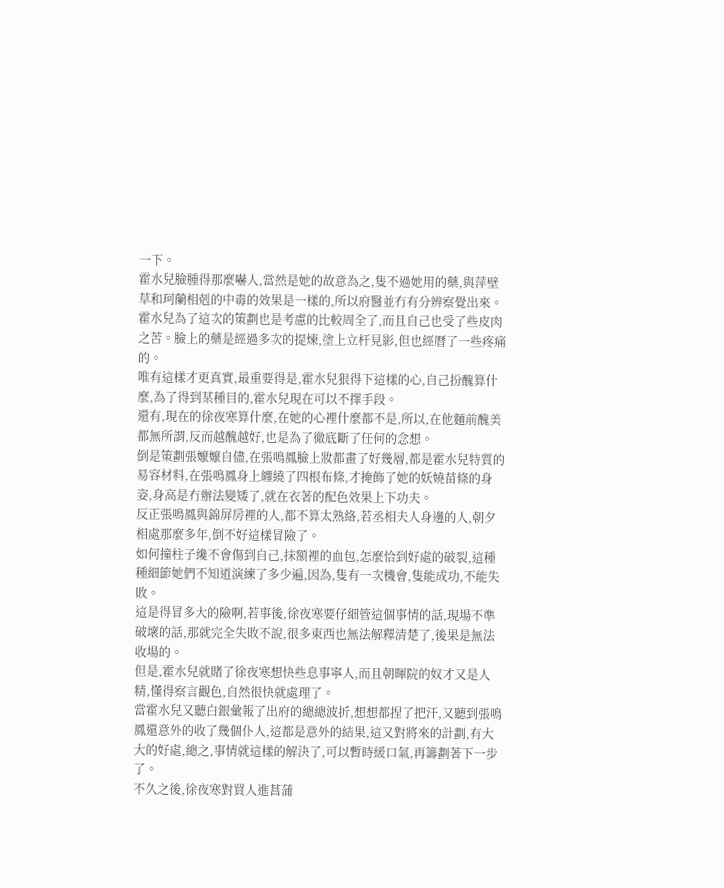一下。
霍水兒臉腫得那麼嚇人,當然是她的故意為之,隻不過她用的藥,與萍壁草和珂蘭相剋的中毒的效果是一樣的,所以府醫並冇有分辨察覺出來。
霍水兒為了這次的策劃也是考慮的比較周全了,而且自己也受了些皮肉之苦。臉上的藥是經過多次的提煉,塗上立杆見影,但也經曆了一些疼痛的。
唯有這樣才更真實,最重要得是,霍水兒狠得下這樣的心,自己扮醜算什麼,為了得到某種目的,霍水兒現在可以不擇手段。
還有,現在的徐夜寒算什麼,在她的心裡什麼都不是,所以,在他麵前醜美都無所謂,反而越醜越好,也是為了徹底斷了任何的念想。
倒是策劃張嬤嬤自儘,在張鳴鳳臉上妝都畫了好幾層,都是霍水兒特質的易容材料,在張鳴鳳身上纏繞了四根布條,才掩飾了她的妖嬈苗條的身姿,身高是冇辦法變矮了,就在衣著的配色效果上下功夫。
反正張鳴鳳與錦屏房裡的人,都不算太熟絡,若丞相夫人身邊的人,朝夕相處那麼多年,倒不好這樣冒險了。
如何撞柱子纔不會傷到自己,抹額裡的血包,怎麼恰到好處的破裂,這種種細節她們不知道演練了多少遍,因為,隻有一次機會,隻能成功,不能失敗。
這是得冒多大的險啊,若事後,徐夜寒要仔細管這個事情的話,現場不準破壞的話,那就完全失敗不說,很多東西也無法解釋清楚了,後果是無法收場的。
但是,霍水兒就賭了徐夜寒想快些息事寧人,而且朝暉院的奴才又是人精,懂得察言觀色,自然很快就處理了。
當霍水兒又聽白銀彙報了出府的總總波折,想想都捏了把汗,又聽到張鳴鳳還意外的收了幾個仆人,這都是意外的結果,這又對將來的計劃,有大大的好處,總之,事情就這樣的解決了,可以暫時緩口氣,再籌劃著下一步了。
不久之後,徐夜寒對買人進菖蒲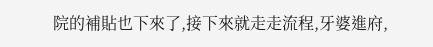院的補貼也下來了,接下來就走走流程,牙婆進府,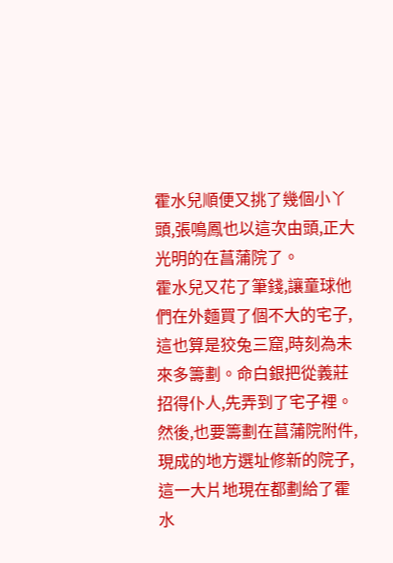霍水兒順便又挑了幾個小丫頭,張鳴鳳也以這次由頭,正大光明的在菖蒲院了。
霍水兒又花了筆錢,讓童球他們在外麵買了個不大的宅子,這也算是狡兔三窟,時刻為未來多籌劃。命白銀把從義莊招得仆人,先弄到了宅子裡。
然後,也要籌劃在菖蒲院附件,現成的地方選址修新的院子,這一大片地現在都劃給了霍水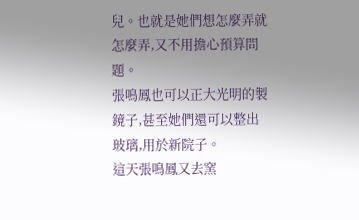兒。也就是她們想怎麼弄就怎麼弄,又不用擔心預算問題。
張鳴鳳也可以正大光明的製鏡子,甚至她們還可以整出玻璃,用於新院子。
這天張鳴鳳又去窯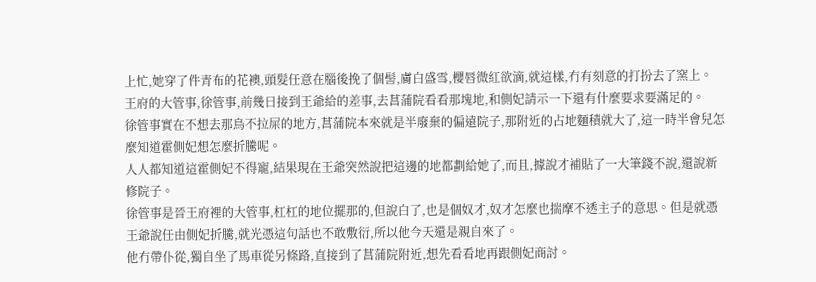上忙,她穿了件青布的花襖,頭髮任意在腦後挽了個髻,膚白盛雪,櫻唇微紅欲滴,就這樣,冇有刻意的打扮去了窯上。
王府的大管事,徐管事,前幾日接到王爺給的差事,去菖蒲院看看那塊地,和側妃請示一下還有什麼要求要滿足的。
徐管事實在不想去那鳥不拉屎的地方,菖蒲院本來就是半廢棄的偏遠院子,那附近的占地麵積就大了,這一時半會兒怎麼知道霍側妃想怎麼折騰呢。
人人都知道這霍側妃不得寵,結果現在王爺突然說把這邊的地都劃給她了,而且,據說才補貼了一大筆錢不說,還說新修院子。
徐管事是晉王府裡的大管事,杠杠的地位擺那的,但說白了,也是個奴才,奴才怎麼也揣摩不透主子的意思。但是就憑王爺說任由側妃折騰,就光憑這句話也不敢敷衍,所以他今天還是親自來了。
他冇帶仆從,獨自坐了馬車從另條路,直接到了菖蒲院附近,想先看看地再跟側妃商討。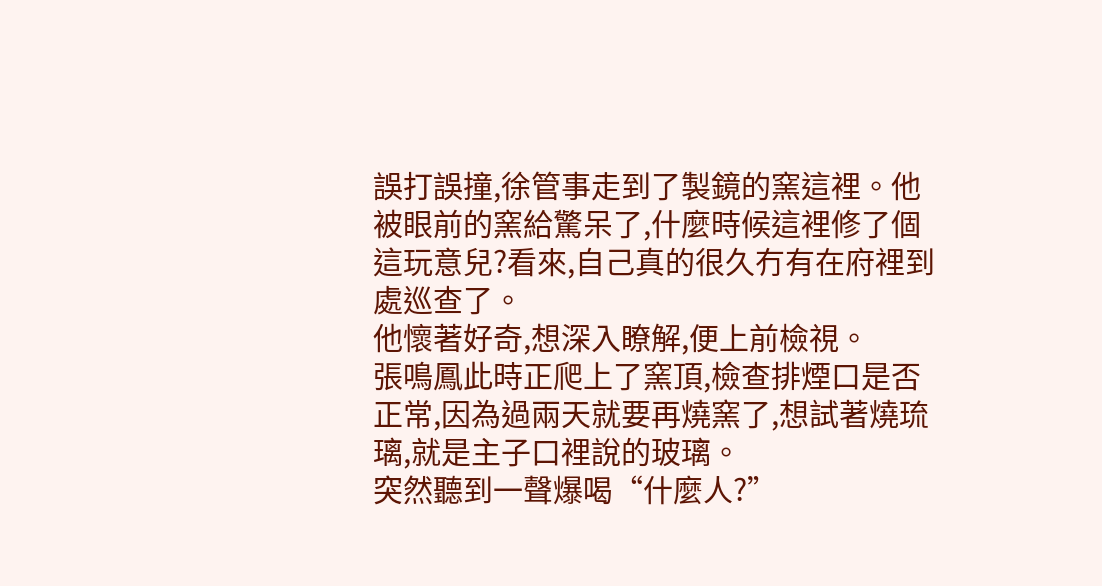誤打誤撞,徐管事走到了製鏡的窯這裡。他被眼前的窯給驚呆了,什麼時候這裡修了個這玩意兒?看來,自己真的很久冇有在府裡到處巡查了。
他懷著好奇,想深入瞭解,便上前檢視。
張鳴鳳此時正爬上了窯頂,檢查排煙口是否正常,因為過兩天就要再燒窯了,想試著燒琉璃,就是主子口裡說的玻璃。
突然聽到一聲爆喝“什麼人?”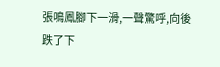張鳴鳳腳下一滑,一聲驚呼,向後跌了下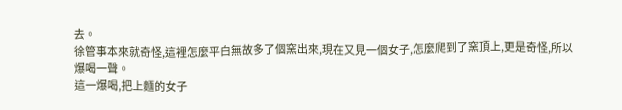去。
徐管事本來就奇怪,這裡怎麼平白無故多了個窯出來,現在又見一個女子,怎麼爬到了窯頂上,更是奇怪,所以爆喝一聲。
這一爆喝,把上麵的女子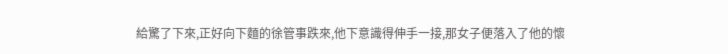給驚了下來,正好向下麵的徐管事跌來,他下意識得伸手一接,那女子便落入了他的懷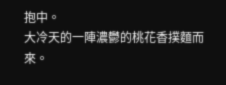抱中。
大冷天的一陣濃鬱的桃花香撲麵而來。